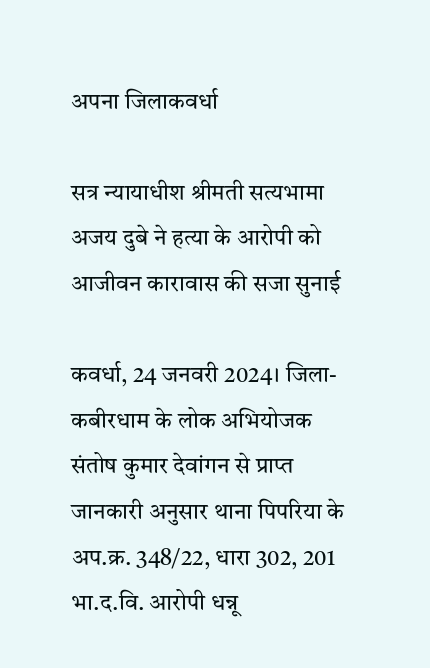अपना जिलाकवर्धा

सत्र न्यायाधीश श्रीमती सत्यभामा अजय दुबे ने हत्या के आरोपी को आजीवन कारावास की सजा सुनाई

कवर्धा, 24 जनवरी 2024। जिला-कबीरधाम के लोक अभियोजक संतोष कुमार देवांगन से प्राप्त जानकारी अनुसार थाना पिपरिया के अप.क्र. 348/22, धारा 302, 201 भा.द.वि. आरोपी धन्नू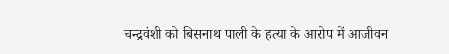चन्द्रवंशी को बिसनाथ पाली के हत्या के आरोप में आजीवन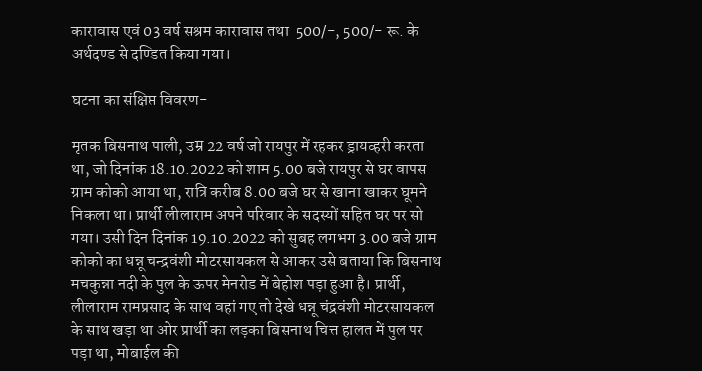कारावास एवं 03 वर्ष सश्रम कारावास तथा  500/-, 500/- रू. के अर्थदण्ड से दण्डित किया गया।

घटना का संक्षिप्त विवरण-

मृतक बिसनाथ पाली, उम्र 22 वर्ष जो रायपुर में रहकर ड्रायव्हरी करता था, जो दिनांक 18.10.2022 को शाम 5.00 बजे रायपुर से घर वापस ग्राम कोको आया था, रात्रि करीब 8.00 बजे घर से खाना खाकर घूमने निकला था। प्रार्थी लीलाराम अपने परिवार के सदस्यों सहित घर पर सो गया। उसी दिन दिनांक 19.10.2022 को सुबह लगभग 3.00 बजे ग्राम कोको का धन्नू चन्द्रवंशी मोटरसायकल से आकर उसे बताया कि बिसनाथ मचकुन्ना नदी के पुल के ऊपर मेनरोड में बेहोश पड़ा हुआ है। प्रार्थी, लीलाराम रामप्रसाद के साथ वहां गए तो देखे धन्नू चंद्रवंशी मोटरसायकल के साथ खड़ा था ओर प्रार्थी का लड़का बिसनाथ चित्त हालत में पुल पर पड़ा था, मोबाईल की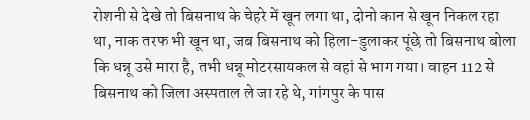रोशनी से देखे तो बिसनाथ के चेहरे में खून लगा था, दोनो कान से खून निकल रहा था, नाक तरफ भी खून था, जब बिसनाथ को हिला-डुलाकर पूंछे तो बिसनाथ बोला कि धन्नू उसे मारा है, तभी धन्नू मोटरसायकल से वहां से भाग गया। वाहन 112 से बिसनाथ को जिला अस्पताल ले जा रहे थे, गांगपुर के पास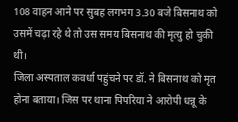108 वाहन आने पर सुबह लगभग 3.30 बजे बिसनाथ को उसमें चढ़ा रहे थे तो उस समय बिसनाथ की मृत्यु हो चुकी थी।
जिला अस्पताल कवर्धा पहुंचने पर डॉ. ने बिसनाथ को मृत होना बताया। जिस पर थाना पिपरिया ने आरोपी धन्नू के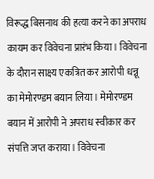विरूद्ध बिसनाथ की हत्या करने का अपराध कायम कर विवेचना प्रारंभ किया। विवेचना के दौरान साक्ष्य एकत्रित कर आरोपी धन्नू का मेमोरण्डम बयान लिया। मेमोरण्डम बयान में आरोपी ने अपराध स्वीकार कर संपत्ति जप्त कराया। विवेचना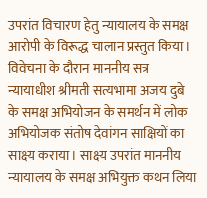उपरांत विचारण हेतु न्यायालय के समक्ष आरोपी के विरूद्ध चालान प्रस्तुत किया। विवेचना के दौरान माननीय सत्र न्यायाधीश श्रीमती सत्यभामा अजय दुबे के समक्ष अभियोजन के समर्थन में लोक अभियोजक संतोष देवांगन साक्षियों का साक्ष्य कराया। साक्ष्य उपरांत माननीय न्यायालय के समक्ष अभियुक्त कथन लिया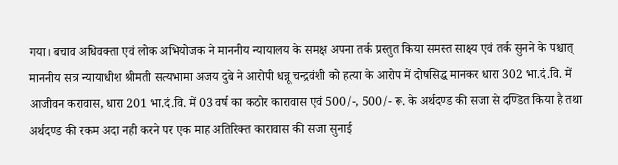गया। बचाव अधिवक्ता एवं लोक अभियोजक ने माननीय न्यायालय के समक्ष अपना तर्क प्रस्तुत किया समस्त साक्ष्य एवं तर्क सुनने के पश्चात् माननीय सत्र न्यायाधीश श्रीमती सत्यभामा अजय दुबे ने आरोपी धन्नू चन्द्रवंशी को हत्या के आरोप में दोषसिद्ध मानकर धारा 302 भा.दं.वि. में आजीवन करावास, धारा 201 भा.दं.वि. में 03 वर्ष का कठोर कारावास एवं 500/-, 500/- रू. के अर्थदण्ड की सजा से दण्डित किया है तथा अर्थदण्ड की रकम अदा नही करने पर एक माह अतिरिक्त कारावास की सजा सुनाई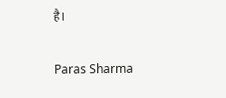है।

Paras Sharma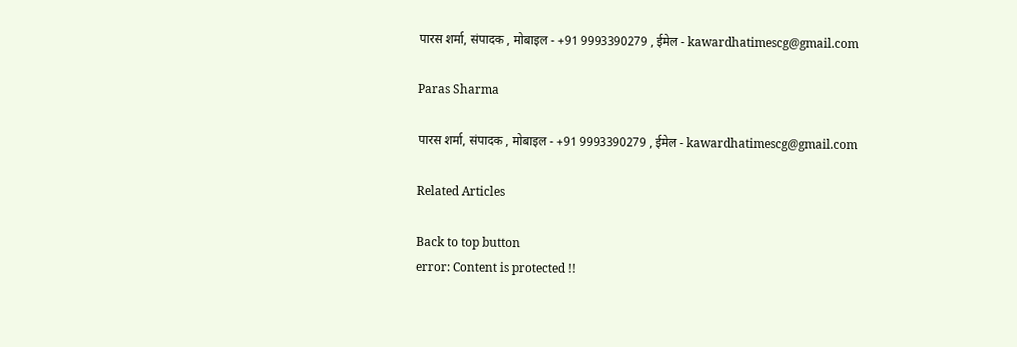पारस शर्मा, संपादक , मोबाइल - +91 9993390279 , ईमेल - kawardhatimescg@gmail.com

Paras Sharma

पारस शर्मा, संपादक , मोबाइल - +91 9993390279 , ईमेल - kawardhatimescg@gmail.com

Related Articles

Back to top button
error: Content is protected !!